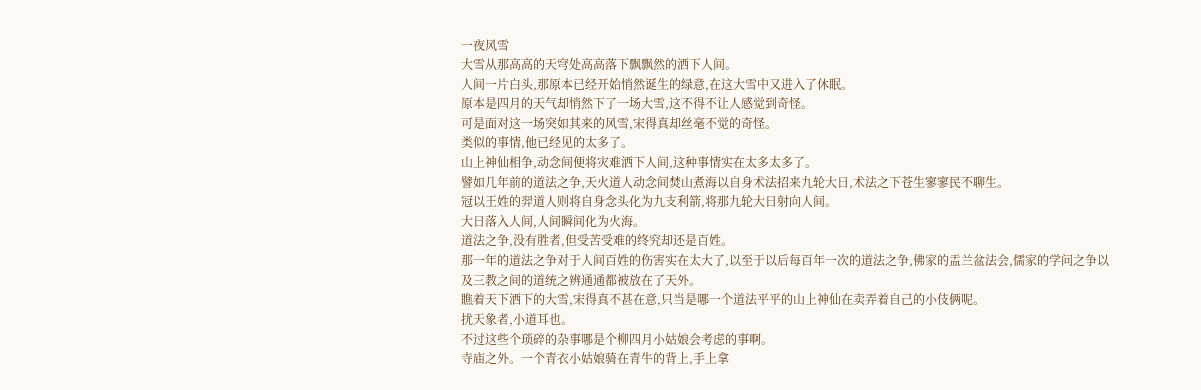一夜风雪
大雪从那高高的天穹处高高落下飘飘然的洒下人间。
人间一片白头,那原本已经开始悄然诞生的绿意,在这大雪中又进入了休眠。
原本是四月的天气却悄然下了一场大雪,这不得不让人感觉到奇怪。
可是面对这一场突如其来的风雪,宋得真却丝毫不觉的奇怪。
类似的事情,他已经见的太多了。
山上神仙相争,动念间便将灾难洒下人间,这种事情实在太多太多了。
譬如几年前的道法之争,天火道人动念间焚山煮海以自身术法招来九轮大日,术法之下苍生寥寥民不聊生。
冠以王姓的羿道人则将自身念头化为九支利箭,将那九轮大日射向人间。
大日落入人间,人间瞬间化为火海。
道法之争,没有胜者,但受苦受难的终究却还是百姓。
那一年的道法之争对于人间百姓的伤害实在太大了,以至于以后每百年一次的道法之争,佛家的盂兰盆法会,儒家的学问之争以及三教之间的道统之辨通通都被放在了天外。
瞧着天下洒下的大雪,宋得真不甚在意,只当是哪一个道法平平的山上神仙在卖弄着自己的小伎俩呢。
扰天象者,小道耳也。
不过这些个琐碎的杂事哪是个柳四月小姑娘会考虑的事啊。
寺庙之外。一个青衣小姑娘骑在青牛的背上,手上拿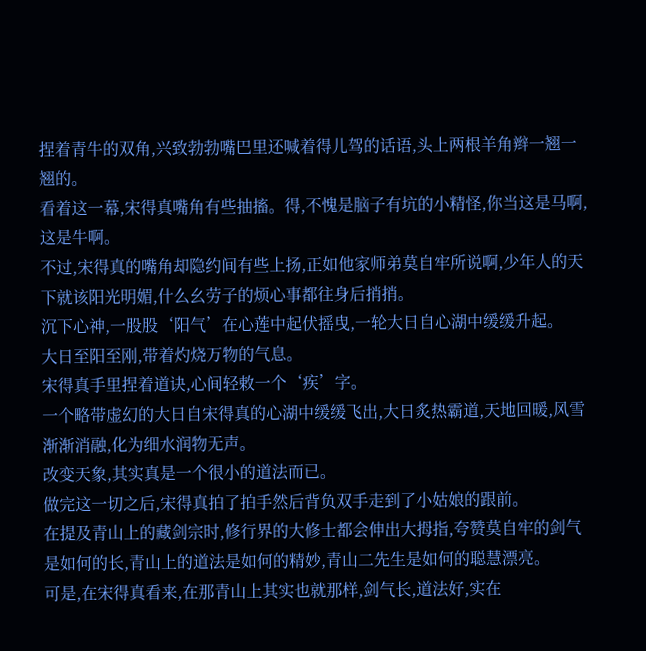捏着青牛的双角,兴致勃勃嘴巴里还喊着得儿驾的话语,头上两根羊角辫一翘一翘的。
看着这一幕,宋得真嘴角有些抽搐。得,不愧是脑子有坑的小精怪,你当这是马啊,这是牛啊。
不过,宋得真的嘴角却隐约间有些上扬,正如他家师弟莫自牢所说啊,少年人的天下就该阳光明媚,什么幺劳子的烦心事都往身后捎捎。
沉下心神,一股股‘阳气’在心莲中起伏摇曳,一轮大日自心湖中缓缓升起。
大日至阳至刚,带着灼烧万物的气息。
宋得真手里捏着道诀,心间轻敕一个‘疾’字。
一个略带虚幻的大日自宋得真的心湖中缓缓飞出,大日炙热霸道,天地回暖,风雪渐渐消融,化为细水润物无声。
改变天象,其实真是一个很小的道法而已。
做完这一切之后,宋得真拍了拍手然后背负双手走到了小姑娘的跟前。
在提及青山上的藏剑宗时,修行界的大修士都会伸出大拇指,夸赞莫自牢的剑气是如何的长,青山上的道法是如何的精妙,青山二先生是如何的聪慧漂亮。
可是,在宋得真看来,在那青山上其实也就那样,剑气长,道法好,实在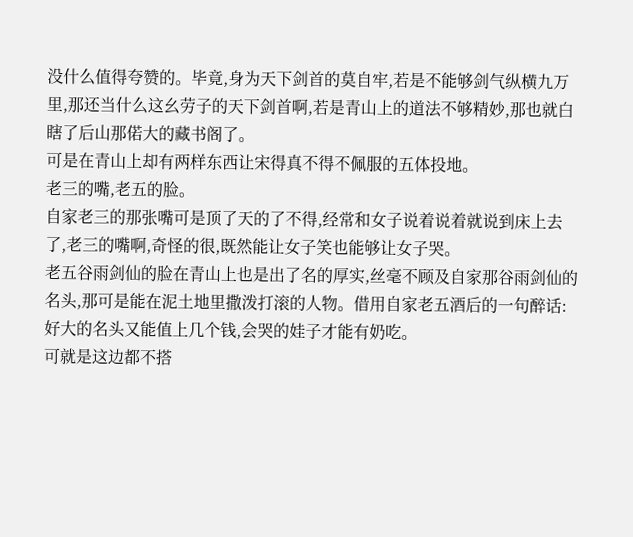没什么值得夸赞的。毕竟,身为天下剑首的莫自牢,若是不能够剑气纵横九万里,那还当什么这幺劳子的天下剑首啊,若是青山上的道法不够精妙,那也就白瞎了后山那偌大的藏书阁了。
可是在青山上却有两样东西让宋得真不得不佩服的五体投地。
老三的嘴,老五的脸。
自家老三的那张嘴可是顶了天的了不得,经常和女子说着说着就说到床上去了,老三的嘴啊,奇怪的很,既然能让女子笑也能够让女子哭。
老五谷雨剑仙的脸在青山上也是出了名的厚实,丝毫不顾及自家那谷雨剑仙的名头,那可是能在泥土地里撒泼打滚的人物。借用自家老五酒后的一句醉话:好大的名头又能值上几个钱,会哭的娃子才能有奶吃。
可就是这边都不搭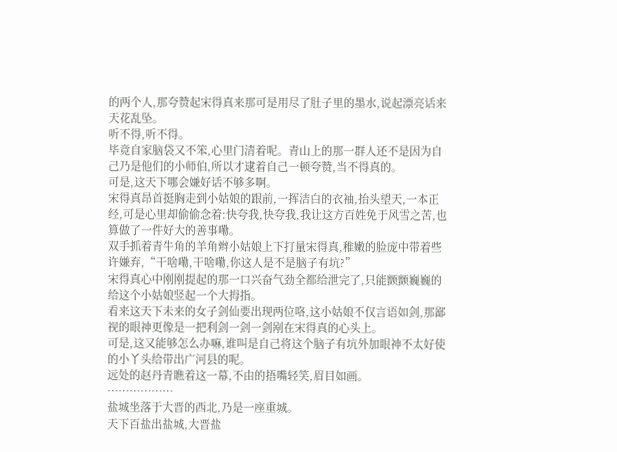的两个人,那夸赞起宋得真来那可是用尽了肚子里的墨水,说起漂亮话来天花乱坠。
听不得,听不得。
毕竟自家脑袋又不笨,心里门清着呢。青山上的那一群人还不是因为自己乃是他们的小师伯,所以才逮着自己一顿夸赞,当不得真的。
可是,这天下哪会嫌好话不够多啊。
宋得真昂首挺胸走到小姑娘的跟前,一挥洁白的衣袖,抬头望天,一本正经,可是心里却偷偷念着:快夸我,快夸我,我让这方百姓免于风雪之苦,也算做了一件好大的善事嘞。
双手抓着青牛角的羊角辫小姑娘上下打量宋得真,稚嫩的脸庞中带着些许嫌弃,“干啥嘞,干啥嘞,你这人是不是脑子有坑?”
宋得真心中刚刚提起的那一口兴奋气劲全都给泄完了,只能颤颤巍巍的给这个小姑娘竖起一个大拇指。
看来这天下未来的女子剑仙要出现两位咯,这小姑娘不仅言语如剑,那鄙视的眼神更像是一把利剑一剑一剑剐在宋得真的心头上。
可是,这又能够怎么办嘛,谁叫是自己将这个脑子有坑外加眼神不太好使的小丫头给带出广河县的呢。
远处的赵丹青瞧着这一幕,不由的捂嘴轻笑,眉目如画。
………………
盐城坐落于大晋的西北,乃是一座重城。
天下百盐出盐城,大晋盐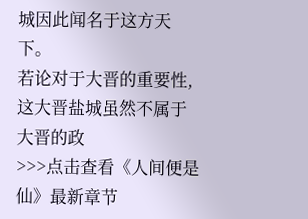城因此闻名于这方天下。
若论对于大晋的重要性,这大晋盐城虽然不属于大晋的政
>>>点击查看《人间便是仙》最新章节